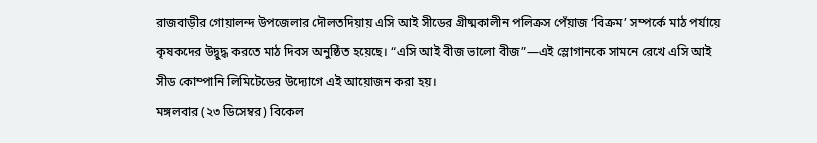রাজবাড়ীর গোয়ালন্দ উপজেলার দৌলতদিয়ায় এসি আই সীডের গ্রীষ্মকালীন পলিক্রস পেঁয়াজ ‘বিক্রম’ সম্পর্কে মাঠ পর্যায়ে কৃষকদের উদ্বুদ্ধ করতে মাঠ দিবস অনুষ্ঠিত হয়েছে। “এসি আই বীজ ভালো বীজ”—এই স্লোগানকে সামনে রেখে এসি আই সীড কোম্পানি লিমিটেডের উদ্যোগে এই আয়োজন করা হয়।
মঙ্গলবার (২৩ ডিসেম্বর) বিকেল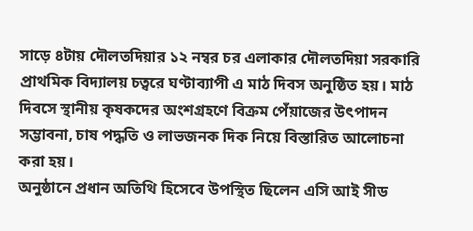সাড়ে ৪টায় দৌলতদিয়ার ১২ নম্বর চর এলাকার দৌলতদিয়া সরকারি প্রাথমিক বিদ্যালয় চত্বরে ঘণ্টাব্যাপী এ মাঠ দিবস অনুষ্ঠিত হয়। মাঠ দিবসে স্থানীয় কৃষকদের অংশগ্রহণে বিক্রম পেঁয়াজের উৎপাদন সম্ভাবনা, চাষ পদ্ধতি ও লাভজনক দিক নিয়ে বিস্তারিত আলোচনা করা হয়।
অনুষ্ঠানে প্রধান অতিথি হিসেবে উপস্থিত ছিলেন এসি আই সীড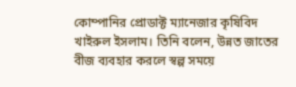কোম্পানির প্রোডাক্ট ম্যানেজার কৃষিবিদ খাইরুল ইসলাম। তিনি বলেন, উন্নত জাতের বীজ ব্যবহার করলে স্বল্প সময়ে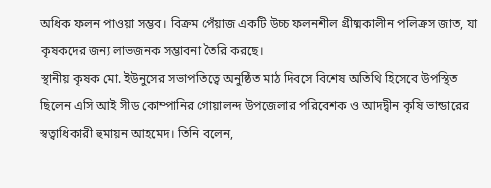অধিক ফলন পাওয়া সম্ভব। বিক্রম পেঁয়াজ একটি উচ্চ ফলনশীল গ্রীষ্মকালীন পলিক্রস জাত, যা কৃষকদের জন্য লাভজনক সম্ভাবনা তৈরি করছে।
স্থানীয় কৃষক মো. ইউনুসের সভাপতিত্বে অনুষ্ঠিত মাঠ দিবসে বিশেষ অতিথি হিসেবে উপস্থিত ছিলেন এসি আই সীড কোম্পানির গোয়ালন্দ উপজেলার পরিবেশক ও আদদ্বীন কৃষি ভান্ডারের স্বত্বাধিকারী হুমায়ন আহমেদ। তিনি বলেন,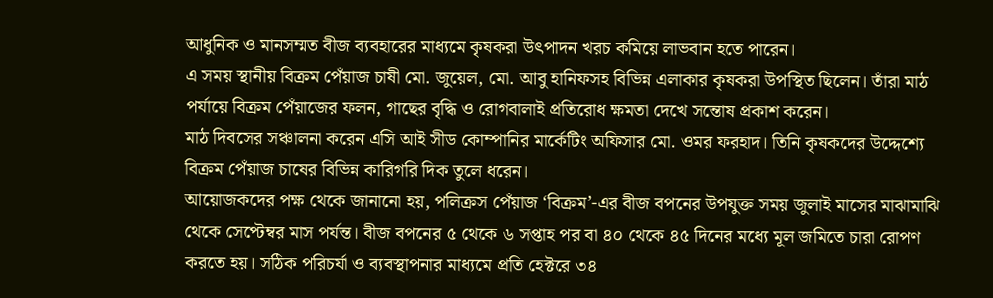আধুনিক ও মানসম্মত বীজ ব্যবহারের মাধ্যমে কৃষকরা উৎপাদন খরচ কমিয়ে লাভবান হতে পারেন।
এ সময় স্থানীয় বিক্রম পেঁয়াজ চাষী মো. জুয়েল, মো. আবু হানিফসহ বিভিন্ন এলাকার কৃষকরা উপস্থিত ছিলেন। তাঁরা মাঠ পর্যায়ে বিক্রম পেঁয়াজের ফলন, গাছের বৃদ্ধি ও রোগবালাই প্রতিরোধ ক্ষমতা দেখে সন্তোষ প্রকাশ করেন।
মাঠ দিবসের সঞ্চালনা করেন এসি আই সীড কোম্পানির মার্কেটিং অফিসার মো. ওমর ফরহাদ। তিনি কৃষকদের উদ্দেশ্যে বিক্রম পেঁয়াজ চাষের বিভিন্ন কারিগরি দিক তুলে ধরেন।
আয়োজকদের পক্ষ থেকে জানানো হয়, পলিক্রস পেঁয়াজ ‘বিক্রম’-এর বীজ বপনের উপযুক্ত সময় জুলাই মাসের মাঝামাঝি থেকে সেপ্টেম্বর মাস পর্যন্ত। বীজ বপনের ৫ থেকে ৬ সপ্তাহ পর বা ৪০ থেকে ৪৫ দিনের মধ্যে মূল জমিতে চারা রোপণ করতে হয়। সঠিক পরিচর্যা ও ব্যবস্থাপনার মাধ্যমে প্রতি হেক্টরে ৩৪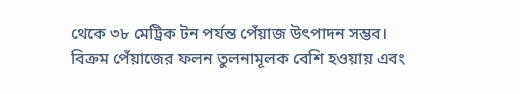থেকে ৩৮ মেট্রিক টন পর্যন্ত পেঁয়াজ উৎপাদন সম্ভব।
বিক্রম পেঁয়াজের ফলন তুলনামূলক বেশি হওয়ায় এবং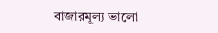বাজারমূল্য ভালো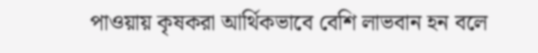পাওয়ায় কৃষকরা আর্থিকভাবে বেশি লাভবান হন বলে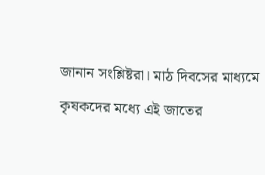জানান সংশ্লিষ্টরা। মাঠ দিবসের মাধ্যমে কৃষকদের মধ্যে এই জাতের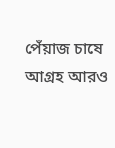পেঁয়াজ চাষে আগ্রহ আরও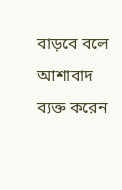বাড়বে বলে আশাবাদ ব্যক্ত করেন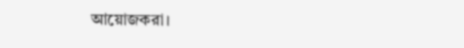আয়োজকরা।